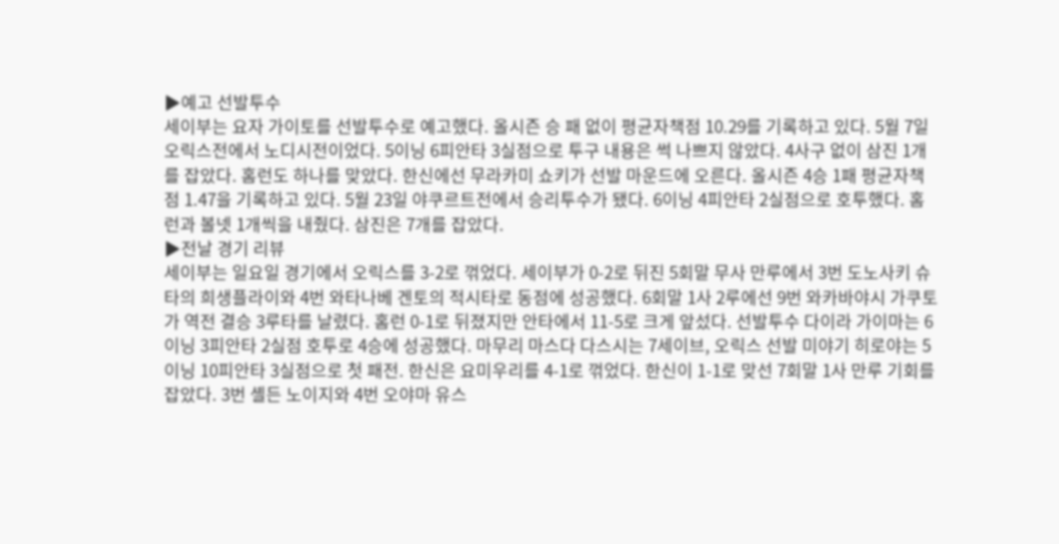▶예고 선발투수
세이부는 요자 가이토를 선발투수로 예고했다. 올시즌 승 패 없이 평균자책점 10.29를 기록하고 있다. 5월 7일 오릭스전에서 노디시전이었다. 5이닝 6피안타 3실점으로 투구 내용은 썩 나쁘지 않았다. 4사구 없이 삼진 1개를 잡았다. 홈런도 하나를 맞았다. 한신에선 무라카미 쇼키가 선발 마운드에 오른다. 올시즌 4승 1패 평균자책점 1.47을 기록하고 있다. 5월 23일 야쿠르트전에서 승리투수가 됐다. 6이닝 4피안타 2실점으로 호투했다. 홈런과 볼넷 1개씩을 내줬다. 삼진은 7개를 잡았다.
▶전날 경기 리뷰
세이부는 일요일 경기에서 오릭스를 3-2로 꺾었다. 세이부가 0-2로 뒤진 5회말 무사 만루에서 3번 도노사키 슈타의 희생플라이와 4번 와타나베 겐토의 적시타로 동점에 성공했다. 6회말 1사 2루에선 9번 와카바야시 가쿠토가 역전 결승 3루타를 날렸다. 홈런 0-1로 뒤졌지만 안타에서 11-5로 크게 앞섰다. 선발투수 다이라 가이마는 6이닝 3피안타 2실점 호투로 4승에 성공했다. 마무리 마스다 다스시는 7세이브, 오릭스 선발 미야기 히로야는 5이닝 10피안타 3실점으로 첫 패전. 한신은 요미우리를 4-1로 꺾었다. 한신이 1-1로 맞선 7회말 1사 만루 기회를 잡았다. 3번 셸든 노이지와 4번 오야마 유스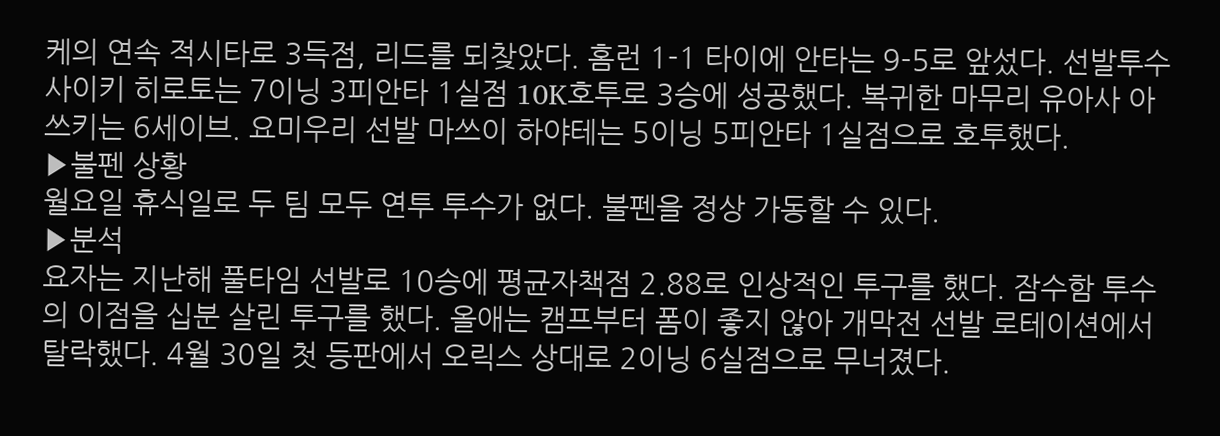케의 연속 적시타로 3득점, 리드를 되찾았다. 홈런 1-1 타이에 안타는 9-5로 앞섰다. 선발투수 사이키 히로토는 7이닝 3피안타 1실점 10K호투로 3승에 성공했다. 복귀한 마무리 유아사 아쓰키는 6세이브. 요미우리 선발 마쓰이 하야테는 5이닝 5피안타 1실점으로 호투했다.
▶불펜 상황
월요일 휴식일로 두 팀 모두 연투 투수가 없다. 불펜을 정상 가동할 수 있다.
▶분석
요자는 지난해 풀타임 선발로 10승에 평균자책점 2.88로 인상적인 투구를 했다. 잠수함 투수의 이점을 십분 살린 투구를 했다. 올애는 캠프부터 폼이 좋지 않아 개막전 선발 로테이션에서 탈락했다. 4월 30일 첫 등판에서 오릭스 상대로 2이닝 6실점으로 무너졌다.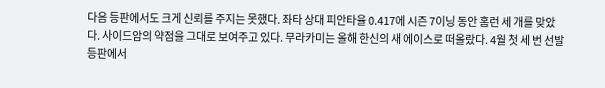다음 등판에서도 크게 신뢰를 주지는 못했다. 좌타 상대 피안타율 0.417에 시즌 7이닝 동안 홈런 세 개를 맞았다. 사이드암의 약점을 그대로 보여주고 있다. 무라카미는 올해 한신의 새 에이스로 떠올랐다. 4월 첫 세 번 선발 등판에서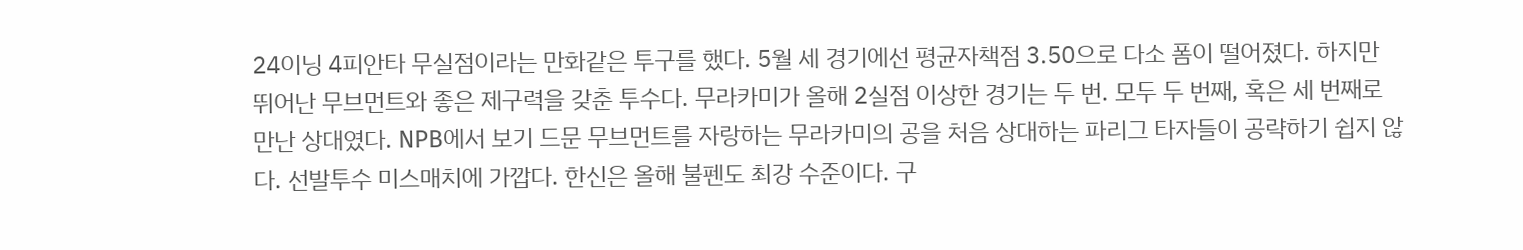24이닝 4피안타 무실점이라는 만화같은 투구를 했다. 5월 세 경기에선 평균자책점 3.50으로 다소 폼이 떨어졌다. 하지만 뛰어난 무브먼트와 좋은 제구력을 갖춘 투수다. 무라카미가 올해 2실점 이상한 경기는 두 번. 모두 두 번째, 혹은 세 번째로 만난 상대였다. NPB에서 보기 드문 무브먼트를 자랑하는 무라카미의 공을 처음 상대하는 파리그 타자들이 공략하기 쉽지 않다. 선발투수 미스매치에 가깝다. 한신은 올해 불펜도 최강 수준이다. 구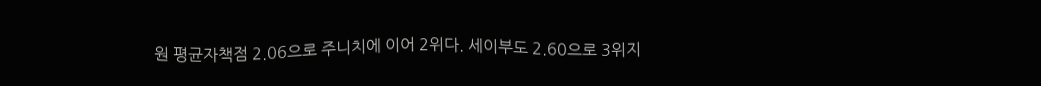원 평균자책점 2.06으로 주니치에 이어 2위다. 세이부도 2.60으로 3위지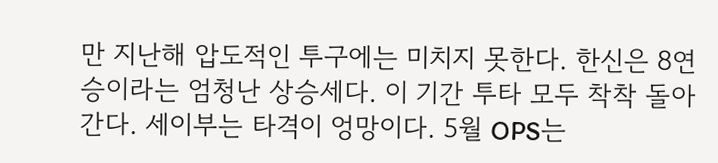만 지난해 압도적인 투구에는 미치지 못한다. 한신은 8연승이라는 엄청난 상승세다. 이 기간 투타 모두 착착 돌아간다. 세이부는 타격이 엉망이다. 5월 OPS는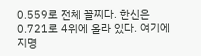0.559로 전체 꼴찌다. 한신은 0.721로 4위에 올라 있다. 여기에 지명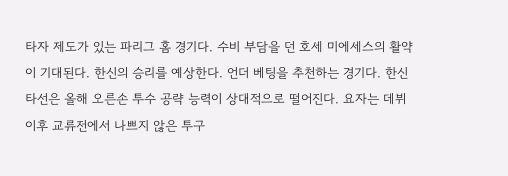타자 제도가 있는 파리그 홈 경기다. 수비 부담을 던 호세 미에세스의 활약이 기대된다. 한신의 승리를 예상한다. 언더 베팅을 추천하는 경기다. 한신 타선은 올해 오른손 투수 공략 능력이 상대적으로 떨어진다. 요자는 데뷔 이후 교류전에서 나쁘지 않은 투구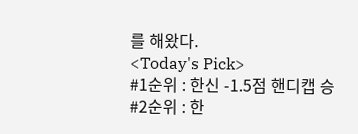를 해왔다.
<Today's Pick>
#1순위 : 한신 -1.5점 핸디캡 승
#2순위 : 한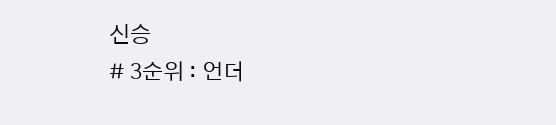신승
# 3순위 : 언더